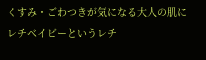くすみ・ごわつきが気になる大人の肌にレチベイビーというレチ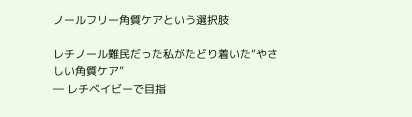ノールフリー角質ケアという選択肢

レチノール難民だった私がたどり着いた“やさしい角質ケア”
― レチベイビーで目指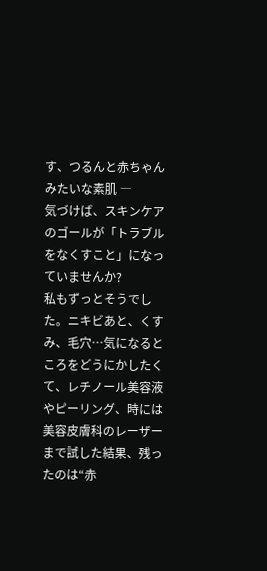す、つるんと赤ちゃんみたいな素肌 ―
気づけば、スキンケアのゴールが「トラブルをなくすこと」になっていませんか?
私もずっとそうでした。ニキビあと、くすみ、毛穴…気になるところをどうにかしたくて、レチノール美容液やピーリング、時には美容皮膚科のレーザーまで試した結果、残ったのは“赤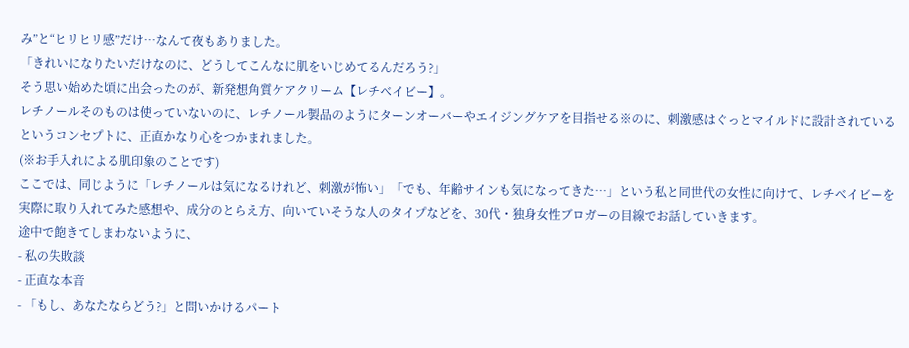み”と“ヒリヒリ感”だけ…なんて夜もありました。
「きれいになりたいだけなのに、どうしてこんなに肌をいじめてるんだろう?」
そう思い始めた頃に出会ったのが、新発想角質ケアクリーム【レチベイビー】。
レチノールそのものは使っていないのに、レチノール製品のようにターンオーバーやエイジングケアを目指せる※のに、刺激感はぐっとマイルドに設計されているというコンセプトに、正直かなり心をつかまれました。
(※お手入れによる肌印象のことです)
ここでは、同じように「レチノールは気になるけれど、刺激が怖い」「でも、年齢サインも気になってきた…」という私と同世代の女性に向けて、レチベイビーを実際に取り入れてみた感想や、成分のとらえ方、向いていそうな人のタイプなどを、30代・独身女性ブロガーの目線でお話していきます。
途中で飽きてしまわないように、
- 私の失敗談
- 正直な本音
- 「もし、あなたならどう?」と問いかけるパート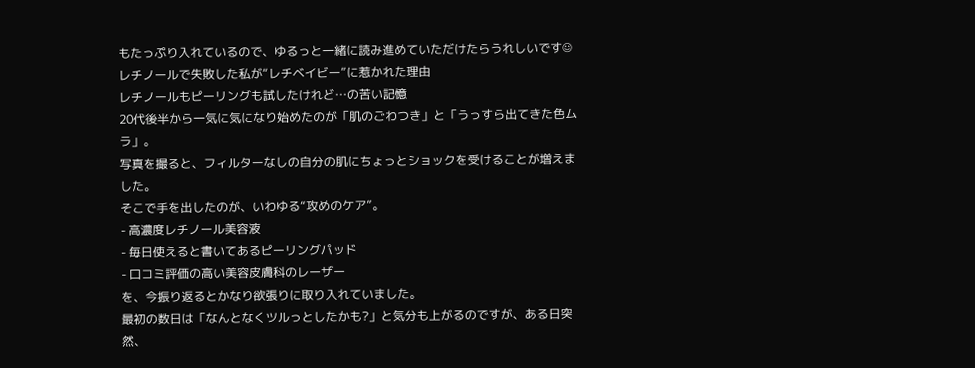もたっぷり入れているので、ゆるっと一緒に読み進めていただけたらうれしいです☺
レチノールで失敗した私が“レチベイビー”に惹かれた理由
レチノールもピーリングも試したけれど…の苦い記憶
20代後半から一気に気になり始めたのが「肌のごわつき」と「うっすら出てきた色ムラ」。
写真を撮ると、フィルターなしの自分の肌にちょっとショックを受けることが増えました。
そこで手を出したのが、いわゆる“攻めのケア”。
- 高濃度レチノール美容液
- 毎日使えると書いてあるピーリングパッド
- 口コミ評価の高い美容皮膚科のレーザー
を、今振り返るとかなり欲張りに取り入れていました。
最初の数日は「なんとなくツルっとしたかも?」と気分も上がるのですが、ある日突然、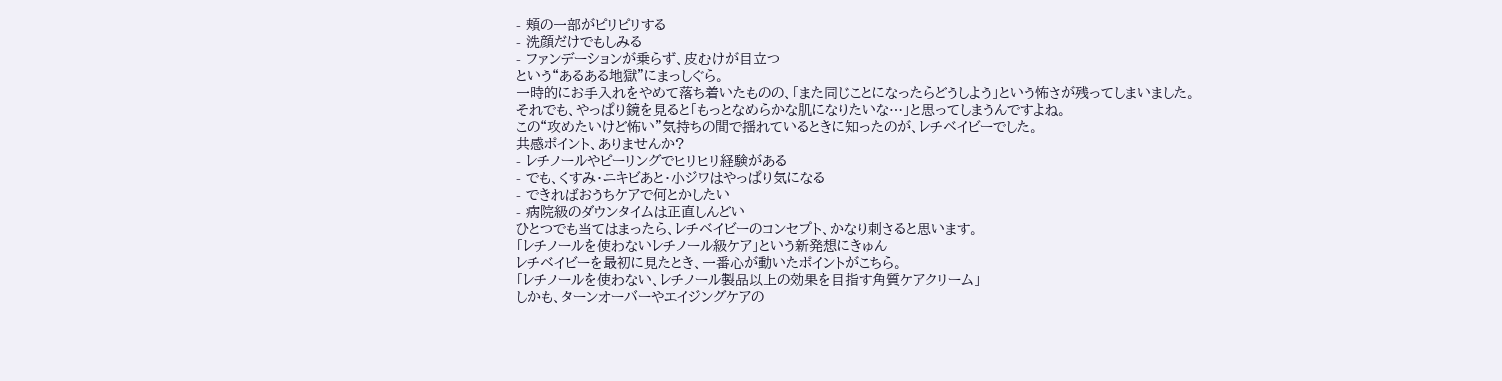- 頬の一部がピリピリする
- 洗顔だけでもしみる
- ファンデーションが乗らず、皮むけが目立つ
という“あるある地獄”にまっしぐら。
一時的にお手入れをやめて落ち着いたものの、「また同じことになったらどうしよう」という怖さが残ってしまいました。
それでも、やっぱり鏡を見ると「もっとなめらかな肌になりたいな…」と思ってしまうんですよね。
この“攻めたいけど怖い”気持ちの間で揺れているときに知ったのが、レチベイビーでした。
共感ポイント、ありませんか?
- レチノールやピーリングでヒリヒリ経験がある
- でも、くすみ・ニキビあと・小ジワはやっぱり気になる
- できればおうちケアで何とかしたい
- 病院級のダウンタイムは正直しんどい
ひとつでも当てはまったら、レチベイビーのコンセプト、かなり刺さると思います。
「レチノールを使わないレチノール級ケア」という新発想にきゅん
レチベイビーを最初に見たとき、一番心が動いたポイントがこちら。
「レチノールを使わない、レチノール製品以上の効果を目指す角質ケアクリーム」
しかも、ターンオーバーやエイジングケアの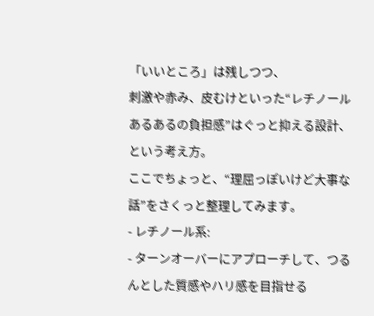「いいところ」は残しつつ、
刺激や赤み、皮むけといった“レチノールあるあるの負担感”はぐっと抑える設計、という考え方。
ここでちょっと、“理屈っぽいけど大事な話”をさくっと整理してみます。
- レチノール系:
- ターンオーバーにアプローチして、つるんとした質感やハリ感を目指せる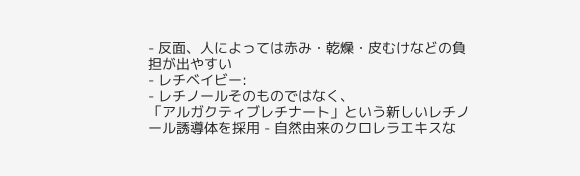- 反面、人によっては赤み・乾燥・皮むけなどの負担が出やすい
- レチベイビー:
- レチノールそのものではなく、
「アルガクティブレチナート」という新しいレチノール誘導体を採用 - 自然由来のクロレラエキスな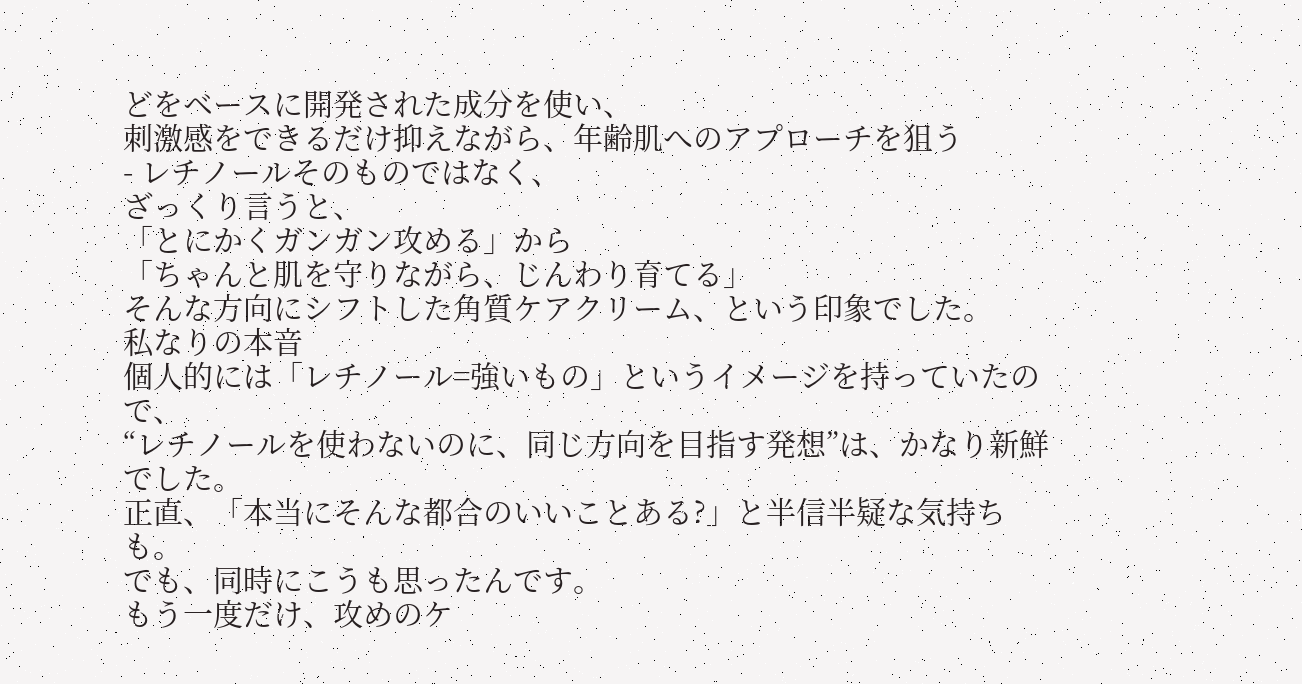どをベースに開発された成分を使い、
刺激感をできるだけ抑えながら、年齢肌へのアプローチを狙う
- レチノールそのものではなく、
ざっくり言うと、
「とにかくガンガン攻める」から
「ちゃんと肌を守りながら、じんわり育てる」
そんな方向にシフトした角質ケアクリーム、という印象でした。
私なりの本音
個人的には「レチノール=強いもの」というイメージを持っていたので、
“レチノールを使わないのに、同じ方向を目指す発想”は、かなり新鮮でした。
正直、「本当にそんな都合のいいことある?」と半信半疑な気持ちも。
でも、同時にこうも思ったんです。
もう一度だけ、攻めのケ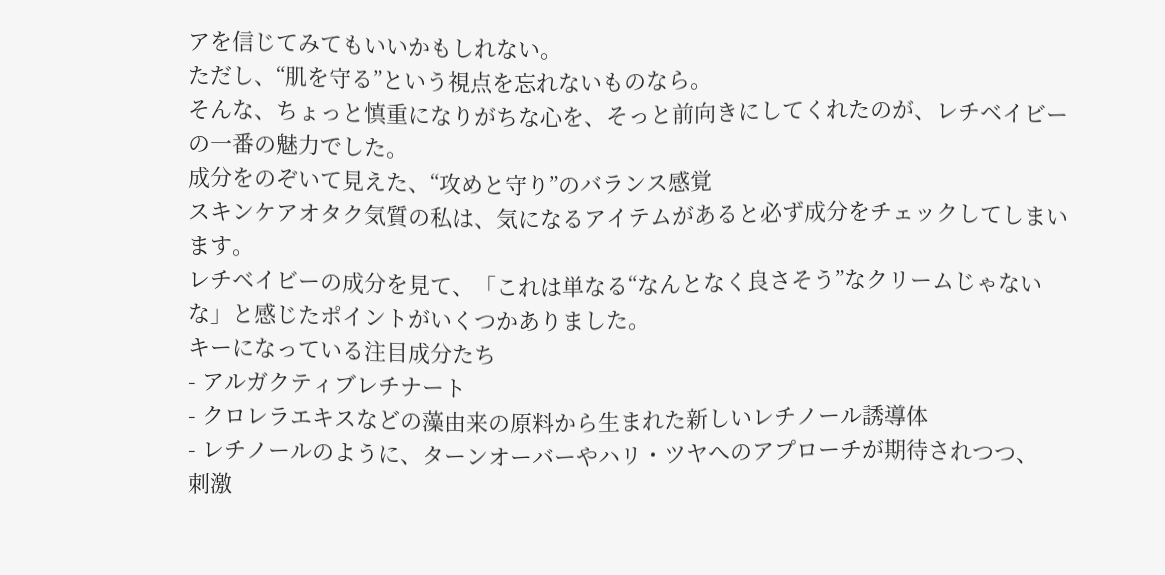アを信じてみてもいいかもしれない。
ただし、“肌を守る”という視点を忘れないものなら。
そんな、ちょっと慎重になりがちな心を、そっと前向きにしてくれたのが、レチベイビーの一番の魅力でした。
成分をのぞいて見えた、“攻めと守り”のバランス感覚
スキンケアオタク気質の私は、気になるアイテムがあると必ず成分をチェックしてしまいます。
レチベイビーの成分を見て、「これは単なる“なんとなく良さそう”なクリームじゃないな」と感じたポイントがいくつかありました。
キーになっている注目成分たち
- アルガクティブレチナート
- クロレラエキスなどの藻由来の原料から生まれた新しいレチノール誘導体
- レチノールのように、ターンオーバーやハリ・ツヤへのアプローチが期待されつつ、
刺激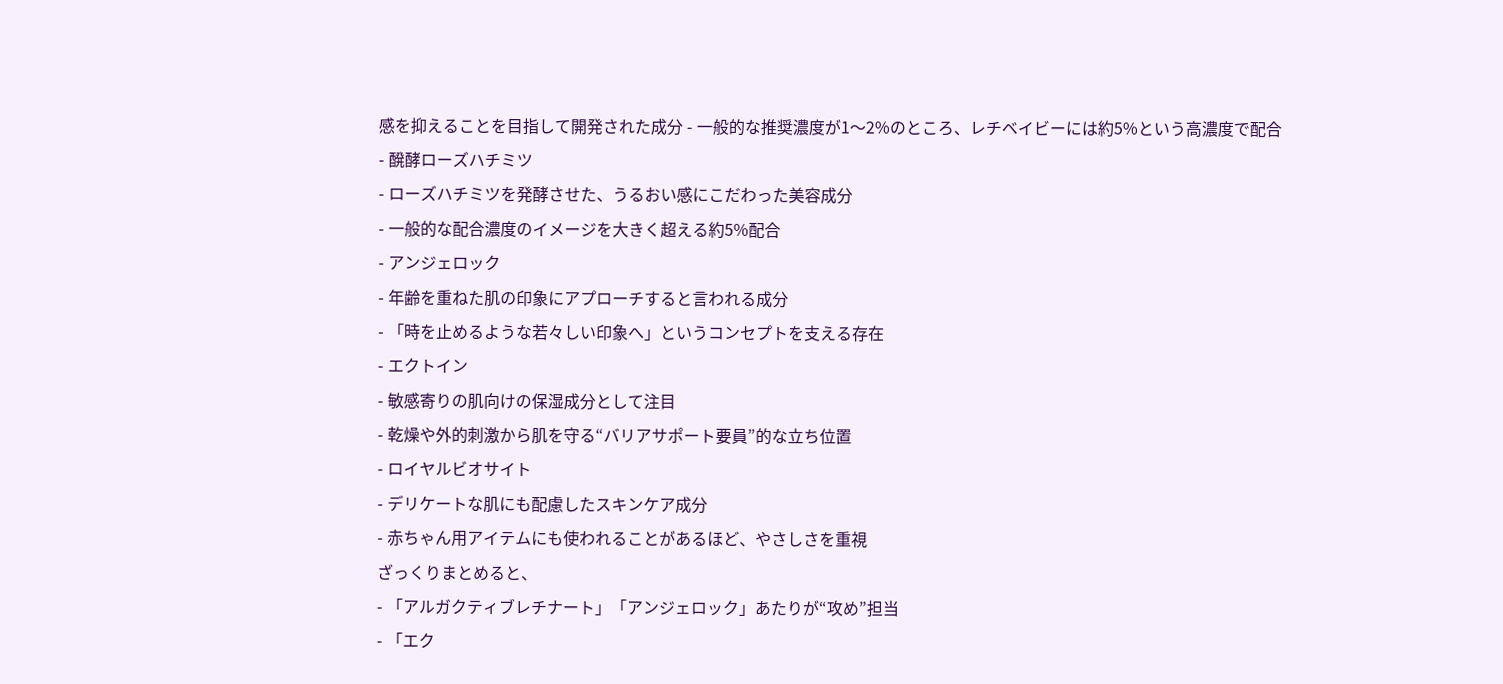感を抑えることを目指して開発された成分 - 一般的な推奨濃度が1〜2%のところ、レチベイビーには約5%という高濃度で配合
- 醗酵ローズハチミツ
- ローズハチミツを発酵させた、うるおい感にこだわった美容成分
- 一般的な配合濃度のイメージを大きく超える約5%配合
- アンジェロック
- 年齢を重ねた肌の印象にアプローチすると言われる成分
- 「時を止めるような若々しい印象へ」というコンセプトを支える存在
- エクトイン
- 敏感寄りの肌向けの保湿成分として注目
- 乾燥や外的刺激から肌を守る“バリアサポート要員”的な立ち位置
- ロイヤルビオサイト
- デリケートな肌にも配慮したスキンケア成分
- 赤ちゃん用アイテムにも使われることがあるほど、やさしさを重視
ざっくりまとめると、
- 「アルガクティブレチナート」「アンジェロック」あたりが“攻め”担当
- 「エク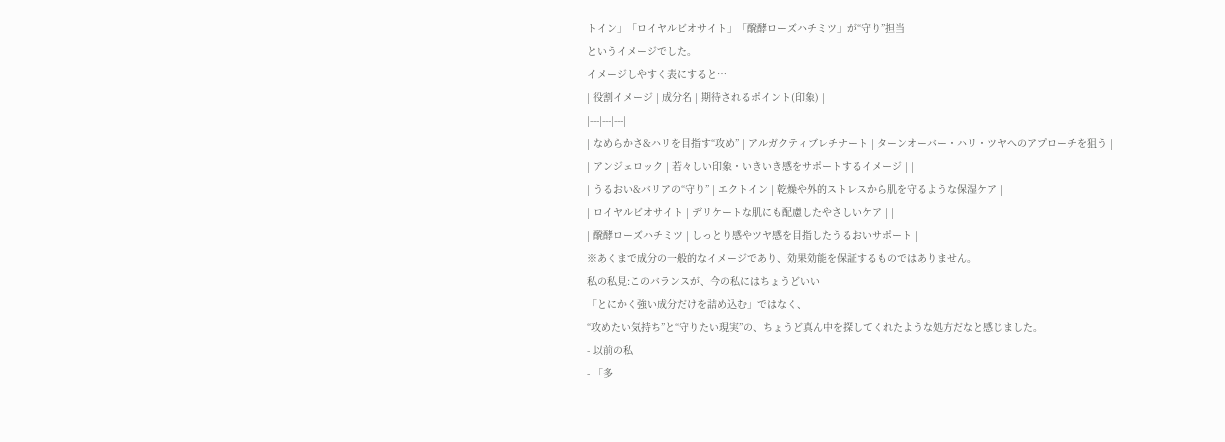トイン」「ロイヤルビオサイト」「醗酵ローズハチミツ」が“守り”担当
というイメージでした。
イメージしやすく表にすると…
| 役割イメージ | 成分名 | 期待されるポイント(印象) |
|---|---|---|
| なめらかさ&ハリを目指す“攻め” | アルガクティブレチナート | ターンオーバー・ハリ・ツヤへのアプローチを狙う |
| アンジェロック | 若々しい印象・いきいき感をサポートするイメージ | |
| うるおい&バリアの“守り” | エクトイン | 乾燥や外的ストレスから肌を守るような保湿ケア |
| ロイヤルビオサイト | デリケートな肌にも配慮したやさしいケア | |
| 醗酵ローズハチミツ | しっとり感やツヤ感を目指したうるおいサポート |
※あくまで成分の一般的なイメージであり、効果効能を保証するものではありません。
私の私見:このバランスが、今の私にはちょうどいい
「とにかく強い成分だけを詰め込む」ではなく、
“攻めたい気持ち”と“守りたい現実”の、ちょうど真ん中を探してくれたような処方だなと感じました。
- 以前の私
- 「多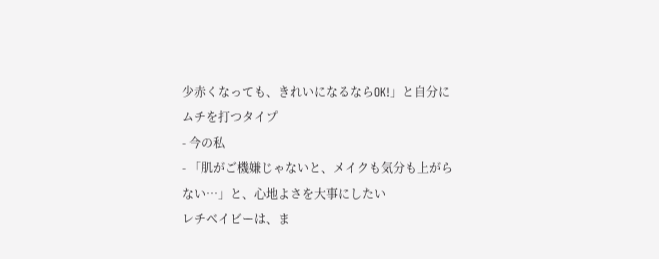少赤くなっても、きれいになるならOK!」と自分にムチを打つタイプ
- 今の私
- 「肌がご機嫌じゃないと、メイクも気分も上がらない…」と、心地よさを大事にしたい
レチベイビーは、ま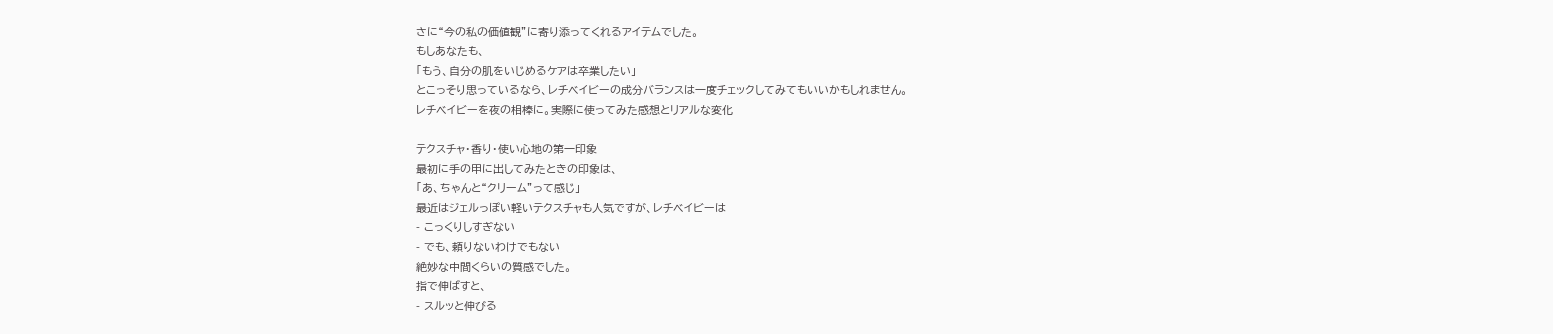さに“今の私の価値観”に寄り添ってくれるアイテムでした。
もしあなたも、
「もう、自分の肌をいじめるケアは卒業したい」
とこっそり思っているなら、レチベイビーの成分バランスは一度チェックしてみてもいいかもしれません。
レチベイビーを夜の相棒に。実際に使ってみた感想とリアルな変化

テクスチャ・香り・使い心地の第一印象
最初に手の甲に出してみたときの印象は、
「あ、ちゃんと“クリーム”って感じ」
最近はジェルっぽい軽いテクスチャも人気ですが、レチベイビーは
- こっくりしすぎない
- でも、頼りないわけでもない
絶妙な中間くらいの質感でした。
指で伸ばすと、
- スルッと伸びる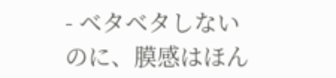- ベタベタしないのに、膜感はほん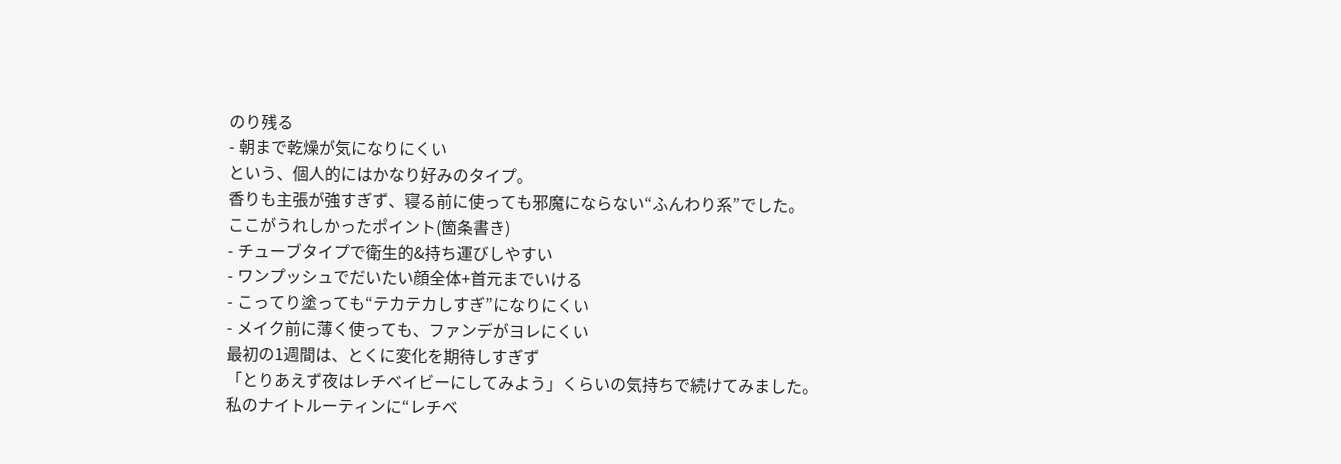のり残る
- 朝まで乾燥が気になりにくい
という、個人的にはかなり好みのタイプ。
香りも主張が強すぎず、寝る前に使っても邪魔にならない“ふんわり系”でした。
ここがうれしかったポイント(箇条書き)
- チューブタイプで衛生的&持ち運びしやすい
- ワンプッシュでだいたい顔全体+首元までいける
- こってり塗っても“テカテカしすぎ”になりにくい
- メイク前に薄く使っても、ファンデがヨレにくい
最初の1週間は、とくに変化を期待しすぎず
「とりあえず夜はレチベイビーにしてみよう」くらいの気持ちで続けてみました。
私のナイトルーティンに“レチベ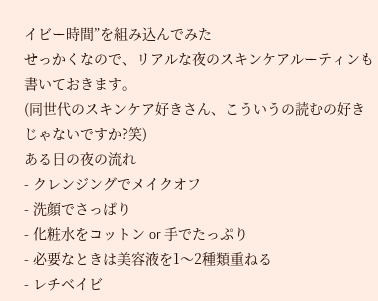イビー時間”を組み込んでみた
せっかくなので、リアルな夜のスキンケアルーティンも書いておきます。
(同世代のスキンケア好きさん、こういうの読むの好きじゃないですか?笑)
ある日の夜の流れ
- クレンジングでメイクオフ
- 洗顔でさっぱり
- 化粧水をコットン or 手でたっぷり
- 必要なときは美容液を1〜2種類重ねる
- レチベイビ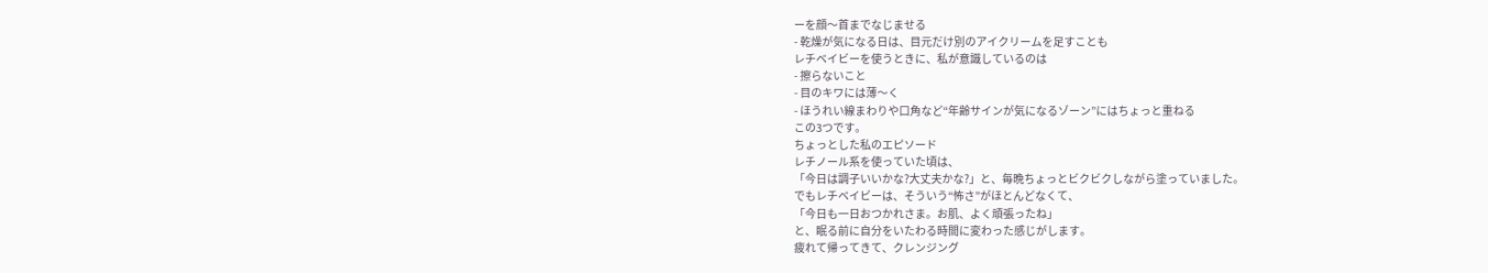ーを顔〜首までなじませる
- 乾燥が気になる日は、目元だけ別のアイクリームを足すことも
レチベイビーを使うときに、私が意識しているのは
- 擦らないこと
- 目のキワには薄〜く
- ほうれい線まわりや口角など“年齢サインが気になるゾーン”にはちょっと重ねる
この3つです。
ちょっとした私のエピソード
レチノール系を使っていた頃は、
「今日は調子いいかな?大丈夫かな?」と、毎晩ちょっとビクビクしながら塗っていました。
でもレチベイビーは、そういう“怖さ”がほとんどなくて、
「今日も一日おつかれさま。お肌、よく頑張ったね」
と、眠る前に自分をいたわる時間に変わった感じがします。
疲れて帰ってきて、クレンジング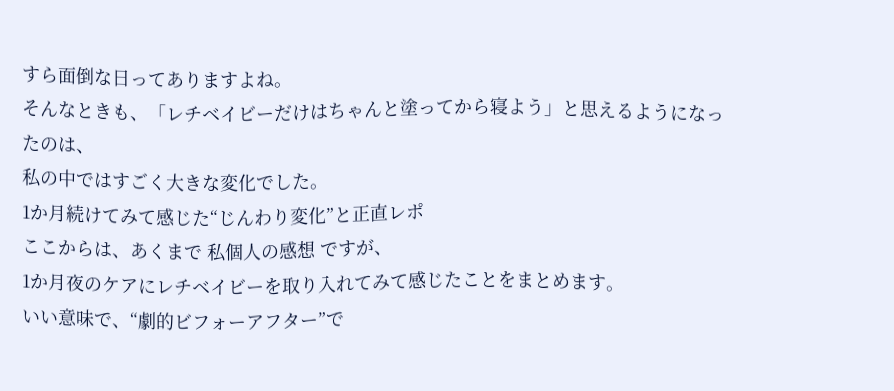すら面倒な日ってありますよね。
そんなときも、「レチベイビーだけはちゃんと塗ってから寝よう」と思えるようになったのは、
私の中ではすごく大きな変化でした。
1か月続けてみて感じた“じんわり変化”と正直レポ
ここからは、あくまで 私個人の感想 ですが、
1か月夜のケアにレチベイビーを取り入れてみて感じたことをまとめます。
いい意味で、“劇的ビフォーアフター”で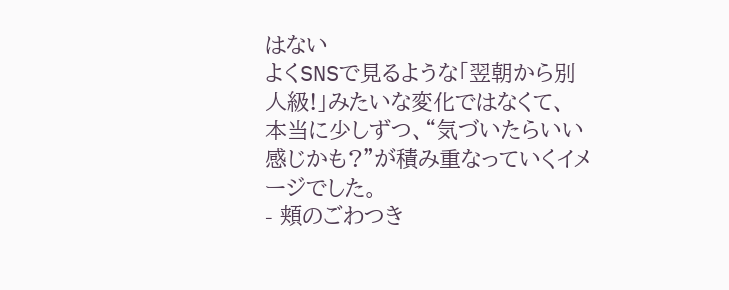はない
よくSNSで見るような「翌朝から別人級!」みたいな変化ではなくて、
本当に少しずつ、“気づいたらいい感じかも?”が積み重なっていくイメージでした。
- 頬のごわつき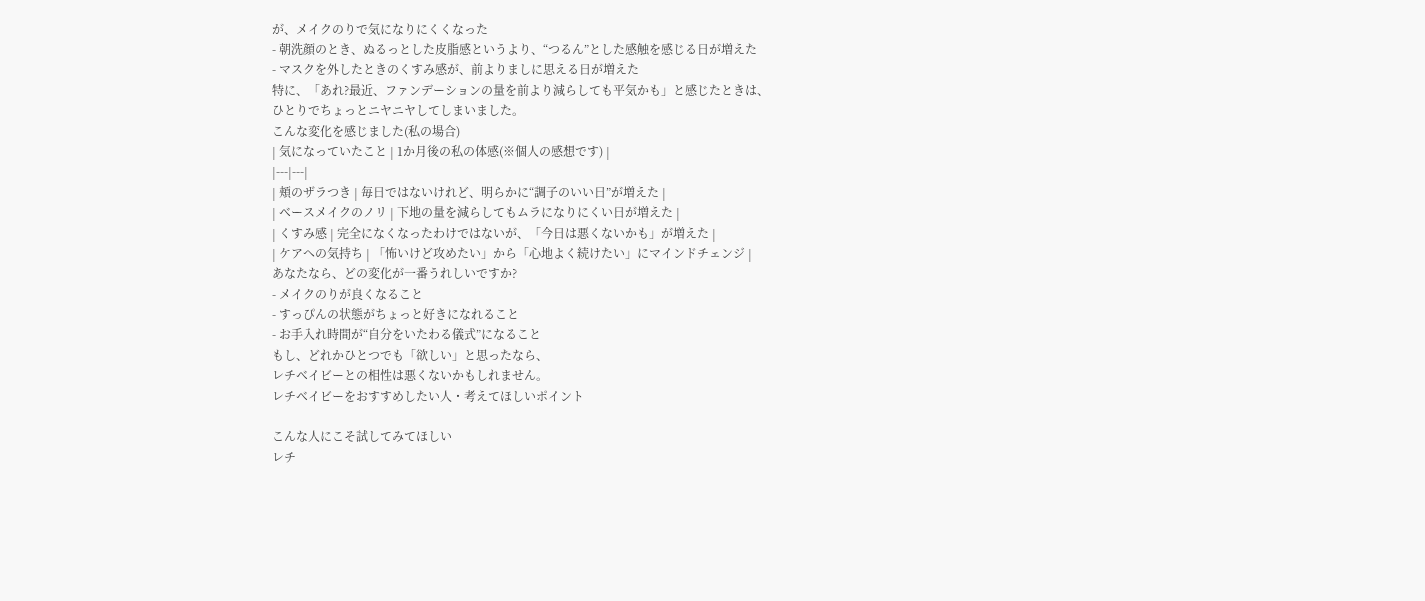が、メイクのりで気になりにくくなった
- 朝洗顔のとき、ぬるっとした皮脂感というより、“つるん”とした感触を感じる日が増えた
- マスクを外したときのくすみ感が、前よりましに思える日が増えた
特に、「あれ?最近、ファンデーションの量を前より減らしても平気かも」と感じたときは、
ひとりでちょっとニヤニヤしてしまいました。
こんな変化を感じました(私の場合)
| 気になっていたこと | 1か月後の私の体感(※個人の感想です) |
|---|---|
| 頬のザラつき | 毎日ではないけれど、明らかに“調子のいい日”が増えた |
| ベースメイクのノリ | 下地の量を減らしてもムラになりにくい日が増えた |
| くすみ感 | 完全になくなったわけではないが、「今日は悪くないかも」が増えた |
| ケアへの気持ち | 「怖いけど攻めたい」から「心地よく続けたい」にマインドチェンジ |
あなたなら、どの変化が一番うれしいですか?
- メイクのりが良くなること
- すっぴんの状態がちょっと好きになれること
- お手入れ時間が“自分をいたわる儀式”になること
もし、どれかひとつでも「欲しい」と思ったなら、
レチベイビーとの相性は悪くないかもしれません。
レチベイビーをおすすめしたい人・考えてほしいポイント

こんな人にこそ試してみてほしい
レチ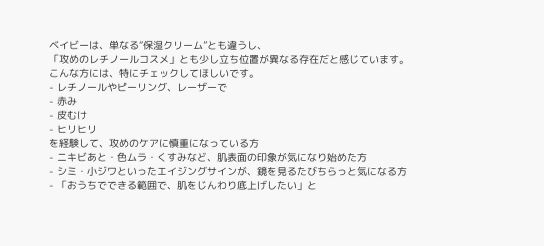ベイビーは、単なる“保湿クリーム”とも違うし、
「攻めのレチノールコスメ」とも少し立ち位置が異なる存在だと感じています。
こんな方には、特にチェックしてほしいです。
- レチノールやピーリング、レーザーで
- 赤み
- 皮むけ
- ヒリヒリ
を経験して、攻めのケアに慎重になっている方
- ニキビあと・色ムラ・くすみなど、肌表面の印象が気になり始めた方
- シミ・小ジワといったエイジングサインが、鏡を見るたびちらっと気になる方
- 「おうちでできる範囲で、肌をじんわり底上げしたい」と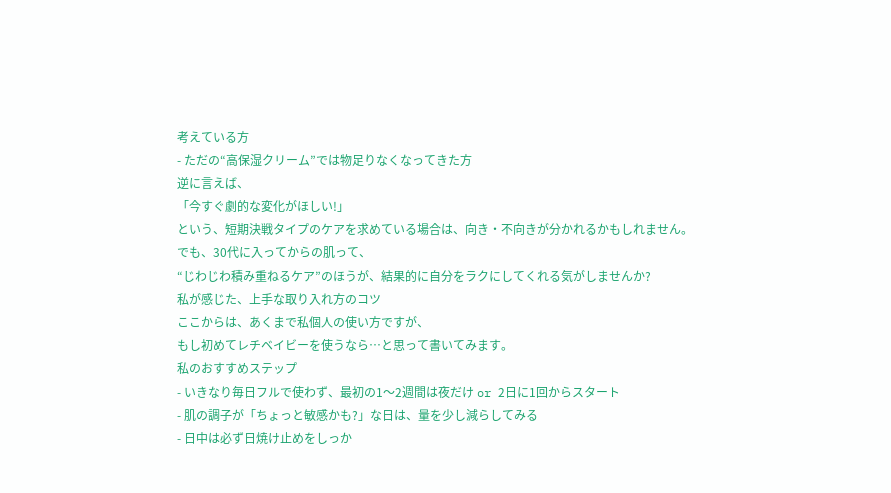考えている方
- ただの“高保湿クリーム”では物足りなくなってきた方
逆に言えば、
「今すぐ劇的な変化がほしい!」
という、短期決戦タイプのケアを求めている場合は、向き・不向きが分かれるかもしれません。
でも、30代に入ってからの肌って、
“じわじわ積み重ねるケア”のほうが、結果的に自分をラクにしてくれる気がしませんか?
私が感じた、上手な取り入れ方のコツ
ここからは、あくまで私個人の使い方ですが、
もし初めてレチベイビーを使うなら…と思って書いてみます。
私のおすすめステップ
- いきなり毎日フルで使わず、最初の1〜2週間は夜だけ or 2日に1回からスタート
- 肌の調子が「ちょっと敏感かも?」な日は、量を少し減らしてみる
- 日中は必ず日焼け止めをしっか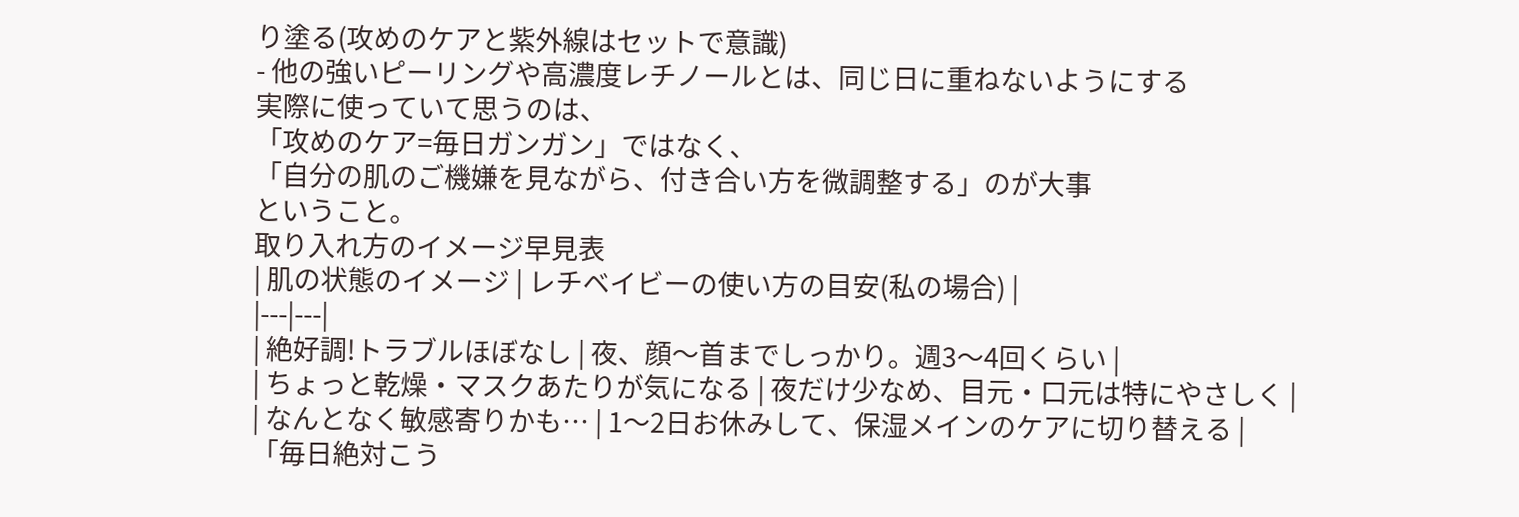り塗る(攻めのケアと紫外線はセットで意識)
- 他の強いピーリングや高濃度レチノールとは、同じ日に重ねないようにする
実際に使っていて思うのは、
「攻めのケア=毎日ガンガン」ではなく、
「自分の肌のご機嫌を見ながら、付き合い方を微調整する」のが大事
ということ。
取り入れ方のイメージ早見表
| 肌の状態のイメージ | レチベイビーの使い方の目安(私の場合) |
|---|---|
| 絶好調!トラブルほぼなし | 夜、顔〜首までしっかり。週3〜4回くらい |
| ちょっと乾燥・マスクあたりが気になる | 夜だけ少なめ、目元・口元は特にやさしく |
| なんとなく敏感寄りかも… | 1〜2日お休みして、保湿メインのケアに切り替える |
「毎日絶対こう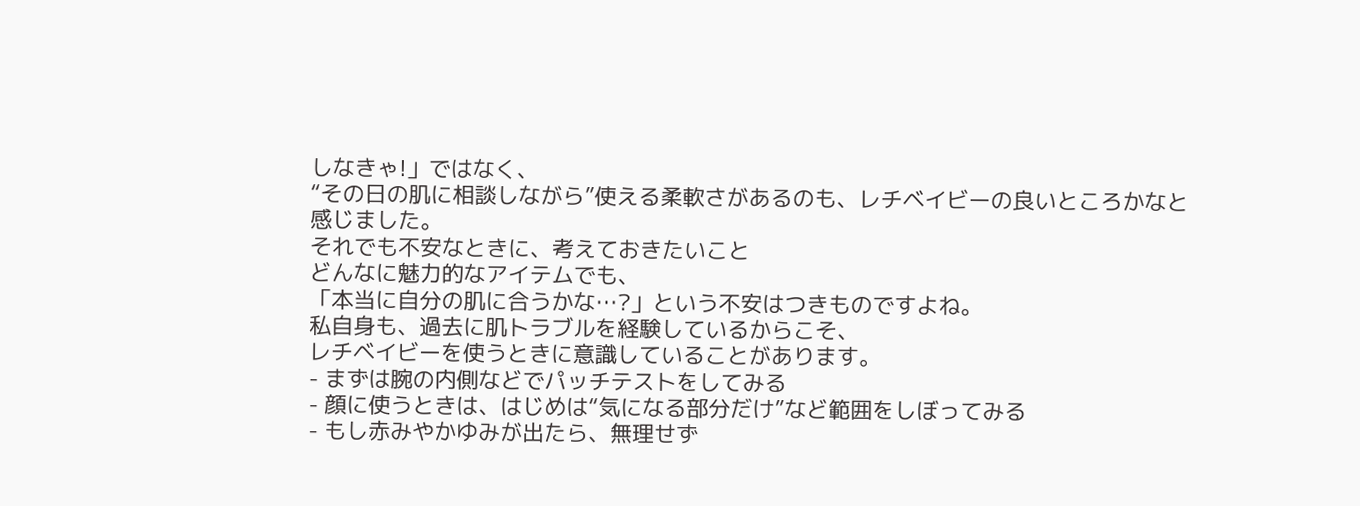しなきゃ!」ではなく、
“その日の肌に相談しながら”使える柔軟さがあるのも、レチベイビーの良いところかなと感じました。
それでも不安なときに、考えておきたいこと
どんなに魅力的なアイテムでも、
「本当に自分の肌に合うかな…?」という不安はつきものですよね。
私自身も、過去に肌トラブルを経験しているからこそ、
レチベイビーを使うときに意識していることがあります。
- まずは腕の内側などでパッチテストをしてみる
- 顔に使うときは、はじめは“気になる部分だけ”など範囲をしぼってみる
- もし赤みやかゆみが出たら、無理せず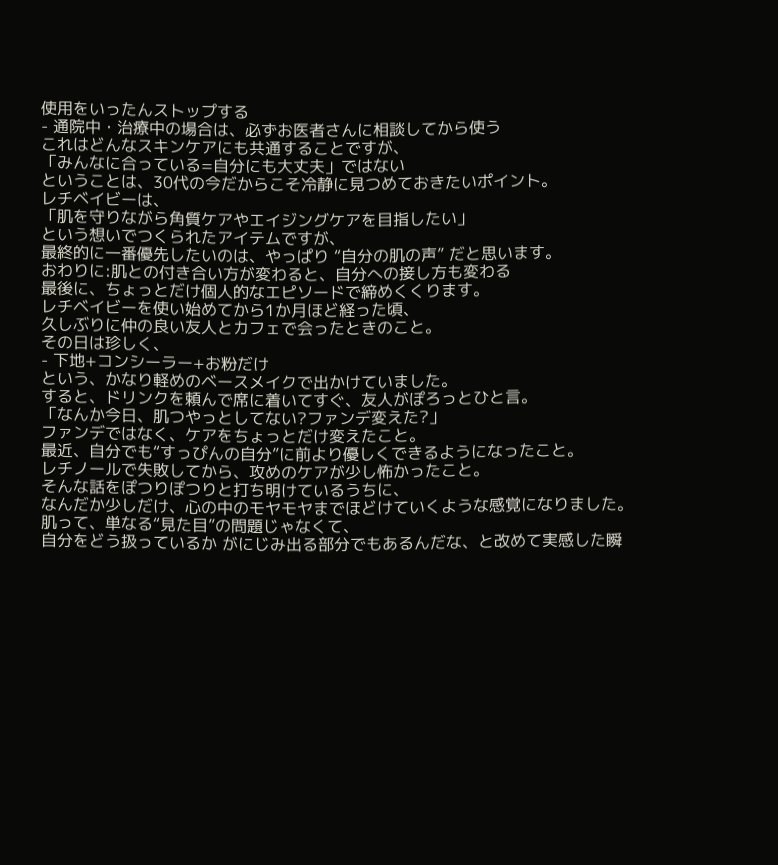使用をいったんストップする
- 通院中・治療中の場合は、必ずお医者さんに相談してから使う
これはどんなスキンケアにも共通することですが、
「みんなに合っている=自分にも大丈夫」ではない
ということは、30代の今だからこそ冷静に見つめておきたいポイント。
レチベイビーは、
「肌を守りながら角質ケアやエイジングケアを目指したい」
という想いでつくられたアイテムですが、
最終的に一番優先したいのは、やっぱり “自分の肌の声” だと思います。
おわりに:肌との付き合い方が変わると、自分への接し方も変わる
最後に、ちょっとだけ個人的なエピソードで締めくくります。
レチベイビーを使い始めてから1か月ほど経った頃、
久しぶりに仲の良い友人とカフェで会ったときのこと。
その日は珍しく、
- 下地+コンシーラー+お粉だけ
という、かなり軽めのベースメイクで出かけていました。
すると、ドリンクを頼んで席に着いてすぐ、友人がぽろっとひと言。
「なんか今日、肌つやっとしてない?ファンデ変えた?」
ファンデではなく、ケアをちょっとだけ変えたこと。
最近、自分でも“すっぴんの自分”に前より優しくできるようになったこと。
レチノールで失敗してから、攻めのケアが少し怖かったこと。
そんな話をぽつりぽつりと打ち明けているうちに、
なんだか少しだけ、心の中のモヤモヤまでほどけていくような感覚になりました。
肌って、単なる“見た目”の問題じゃなくて、
自分をどう扱っているか がにじみ出る部分でもあるんだな、と改めて実感した瞬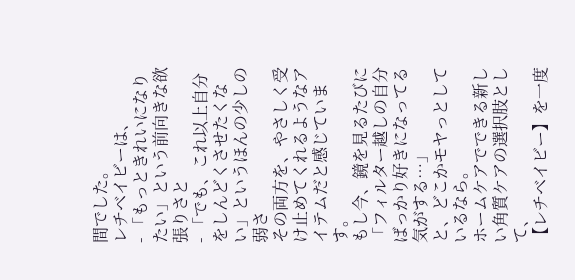間でした。
レチベイビーは、
- 「もっときれいになりたい」という前向きな欲張りさと
- 「でも、これ以上自分をしんどくさせたくない」というほんの少しの弱さ
その両方を、やさしく受け止めてくれるようなアイテムだと感じています。
もし今、鏡を見るたびに
「フィルター越しの自分ばっかり好きになってる気がする…」
と、どこかモヤっとしているなら。
ホームケアでできる新しい角質ケアの選択肢として、
【レチベイビー】を一度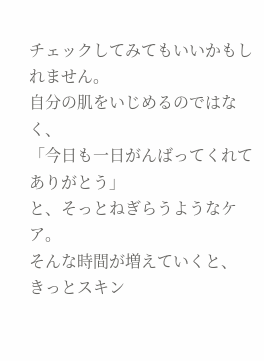チェックしてみてもいいかもしれません。
自分の肌をいじめるのではなく、
「今日も一日がんばってくれてありがとう」
と、そっとねぎらうようなケア。
そんな時間が増えていくと、
きっとスキン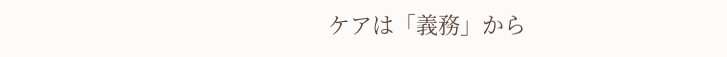ケアは「義務」から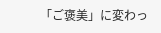「ご褒美」に変わっ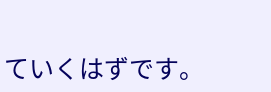ていくはずです。